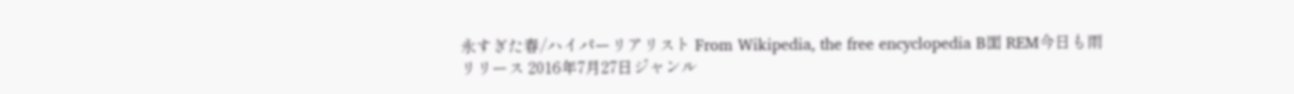永すぎた春/ハイパーリアリスト From Wikipedia, the free encyclopedia B面 REM今日も雨リリース 2016年7月27日ジャンル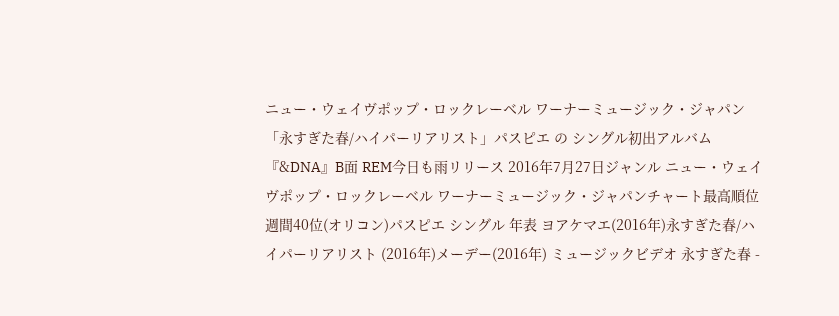ニュー・ウェイヴポップ・ロックレーベル ワーナーミュージック・ジャパン「永すぎた春/ハイパーリアリスト」パスピエ の シングル初出アルバム『&DNA』B面 REM今日も雨リリース 2016年7月27日ジャンル ニュー・ウェイヴポップ・ロックレーベル ワーナーミュージック・ジャパンチャート最高順位 週間40位(オリコン)パスピエ シングル 年表 ヨアケマエ(2016年)永すぎた春/ハイパーリアリスト (2016年)メーデー(2016年) ミュージックビデオ 永すぎた春 -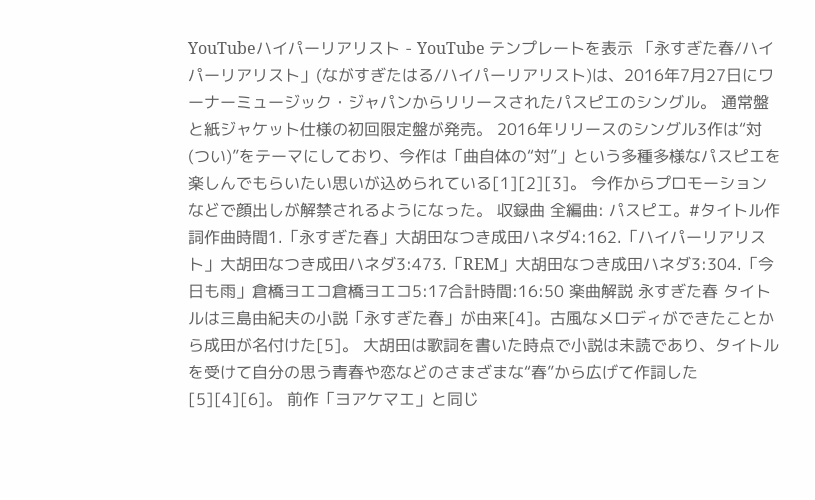YouTubeハイパーリアリスト - YouTube テンプレートを表示 「永すぎた春/ハイパーリアリスト」(ながすぎたはる/ハイパーリアリスト)は、2016年7月27日にワーナーミュージック・ジャパンからリリースされたパスピエのシングル。 通常盤と紙ジャケット仕様の初回限定盤が発売。 2016年リリースのシングル3作は“対(つい)”をテーマにしており、今作は「曲自体の“対”」という多種多様なパスピエを楽しんでもらいたい思いが込められている[1][2][3]。 今作からプロモーションなどで顔出しが解禁されるようになった。 収録曲 全編曲: パスピエ。#タイトル作詞作曲時間1.「永すぎた春」大胡田なつき成田ハネダ4:162.「ハイパーリアリスト」大胡田なつき成田ハネダ3:473.「REM」大胡田なつき成田ハネダ3:304.「今日も雨」倉橋ヨエコ倉橋ヨエコ5:17合計時間:16:50 楽曲解説 永すぎた春 タイトルは三島由紀夫の小説「永すぎた春」が由来[4]。古風なメロディができたことから成田が名付けた[5]。 大胡田は歌詞を書いた時点で小説は未読であり、タイトルを受けて自分の思う青春や恋などのさまざまな“春”から広げて作詞した[5][4][6]。 前作「ヨアケマエ」と同じ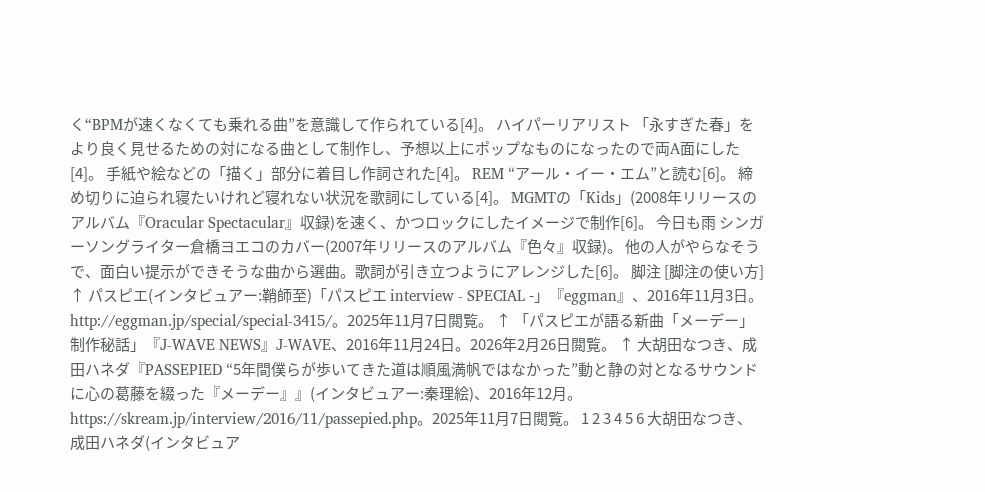く“BPMが速くなくても乗れる曲”を意識して作られている[4]。 ハイパーリアリスト 「永すぎた春」をより良く見せるための対になる曲として制作し、予想以上にポップなものになったので両A面にした[4]。 手紙や絵などの「描く」部分に着目し作詞された[4]。 REM “アール・イー・エム”と読む[6]。 締め切りに迫られ寝たいけれど寝れない状況を歌詞にしている[4]。 MGMTの「Kids」(2008年リリースのアルバム『Oracular Spectacular』収録)を速く、かつロックにしたイメージで制作[6]。 今日も雨 シンガーソングライター倉橋ヨエコのカバー(2007年リリースのアルバム『色々』収録)。 他の人がやらなそうで、面白い提示ができそうな曲から選曲。歌詞が引き立つようにアレンジした[6]。 脚注 [脚注の使い方] ↑ パスピエ(インタビュアー:鞘師至)「パスピエ interview - SPECIAL -」『eggman』、2016年11月3日。http://eggman.jp/special/special-3415/。2025年11月7日閲覧。 ↑ 「パスピエが語る新曲「メーデー」制作秘話」『J-WAVE NEWS』J-WAVE、2016年11月24日。2026年2月26日閲覧。 ↑ 大胡田なつき、成田ハネダ『PASSEPIED “5年間僕らが歩いてきた道は順風満帆ではなかった”動と静の対となるサウンドに心の葛藤を綴った『メーデー』』(インタビュアー:秦理絵)、2016年12月。https://skream.jp/interview/2016/11/passepied.php。2025年11月7日閲覧。 1 2 3 4 5 6 大胡田なつき、成田ハネダ(インタビュア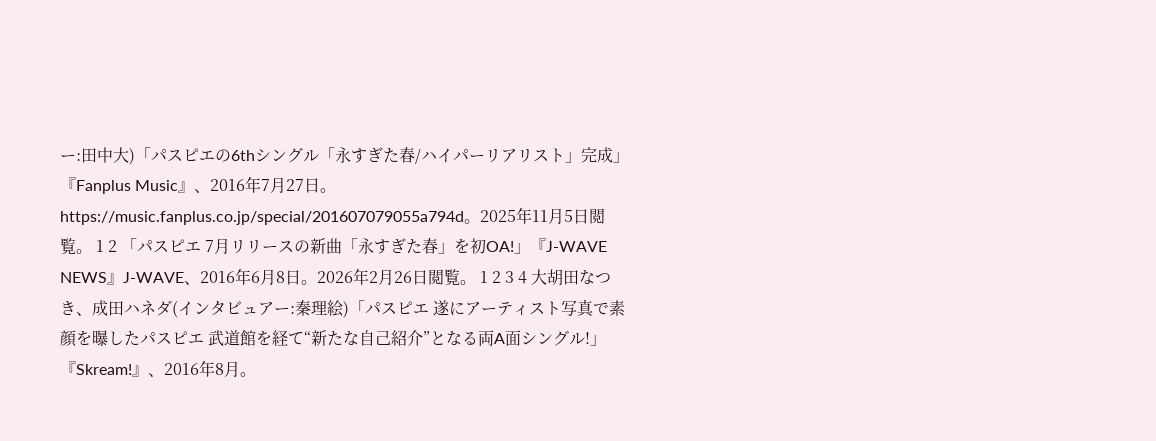ー:田中大)「パスピエの6thシングル「永すぎた春/ハイパーリアリスト」完成」『Fanplus Music』、2016年7月27日。https://music.fanplus.co.jp/special/201607079055a794d。2025年11月5日閲覧。 1 2 「パスピエ 7月リリースの新曲「永すぎた春」を初OA!」『J-WAVE NEWS』J-WAVE、2016年6月8日。2026年2月26日閲覧。 1 2 3 4 大胡田なつき、成田ハネダ(インタビュアー:秦理絵)「パスピエ 遂にアーティスト写真で素顔を曝したパスピエ 武道館を経て“新たな自己紹介”となる両A面シングル!」『Skream!』、2016年8月。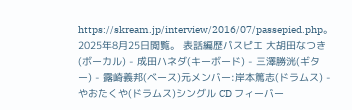https://skream.jp/interview/2016/07/passepied.php。2025年8月25日閲覧。 表話編歴パスピエ 大胡田なつき(ボーカル) - 成田ハネダ(キーボード) - 三澤勝洸(ギター) - 露崎義邦(ベース)元メンバー:岸本篤志(ドラムス) - やおたくや(ドラムス)シングル CD フィーバー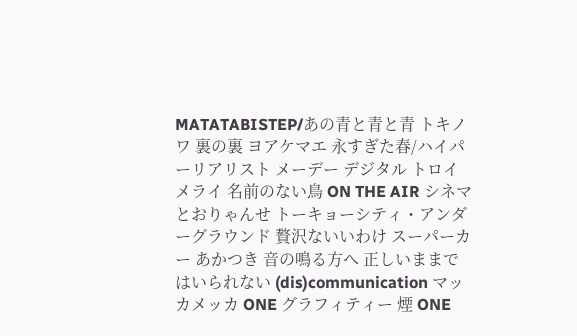MATATABISTEP/あの青と青と青 トキノワ 裏の裏 ヨアケマエ 永すぎた春/ハイパーリアリスト メーデー デジタル トロイメライ 名前のない鳥 ON THE AIR シネマ とおりゃんせ トーキョーシティ・アンダーグラウンド 贅沢ないいわけ スーパーカー あかつき 音の鳴る方へ 正しいままではいられない (dis)communication マッカメッカ ONE グラフィティー 煙 ONE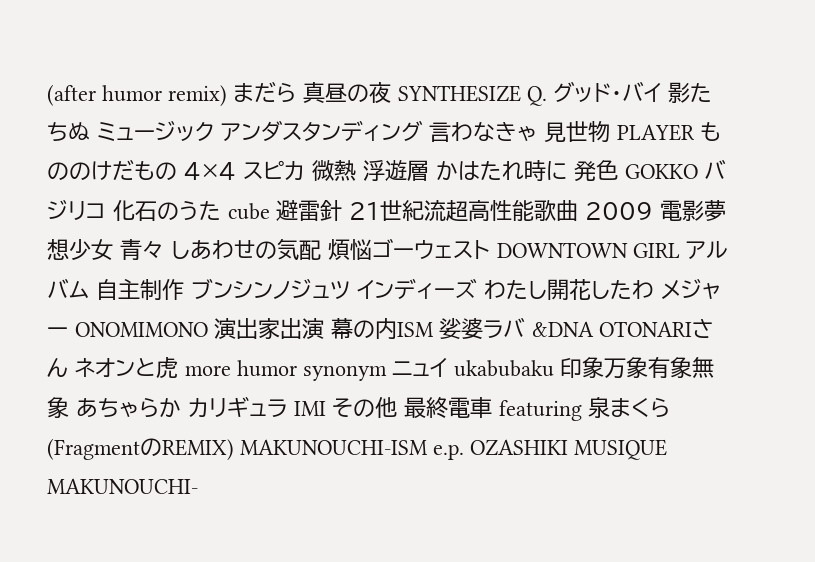(after humor remix) まだら 真昼の夜 SYNTHESIZE Q. グッド・バイ 影たちぬ ミュージック アンダスタンディング 言わなきゃ 見世物 PLAYER もののけだもの 4×4 スピカ 微熱 浮遊層 かはたれ時に 発色 GOKKO バジリコ 化石のうた cube 避雷針 21世紀流超高性能歌曲 2009 電影夢想少女 青々 しあわせの気配 煩悩ゴーウェスト DOWNTOWN GIRL アルバム 自主制作 ブンシンノジュツ インディーズ わたし開花したわ メジャー ONOMIMONO 演出家出演 幕の内ISM 娑婆ラバ &DNA OTONARIさん ネオンと虎 more humor synonym ニュイ ukabubaku 印象万象有象無象 あちゃらか カリギュラ IMI その他 最終電車 featuring 泉まくら(FragmentのREMIX) MAKUNOUCHI-ISM e.p. OZASHIKI MUSIQUE MAKUNOUCHI-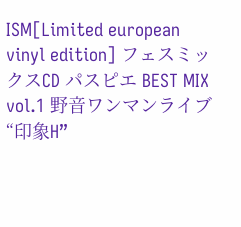ISM[Limited european vinyl edition] フェスミックスCD パスピエ BEST MIX vol.1 野音ワンマンライブ “印象H”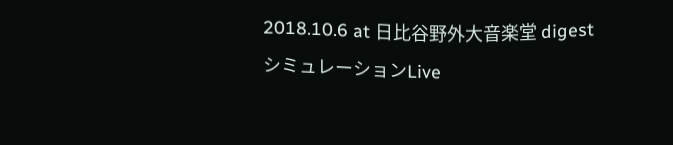2018.10.6 at 日比谷野外大音楽堂 digest シミュレーションLive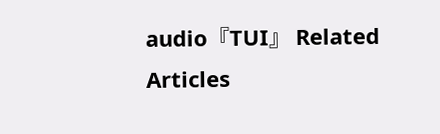audio『TUI』 Related Articles